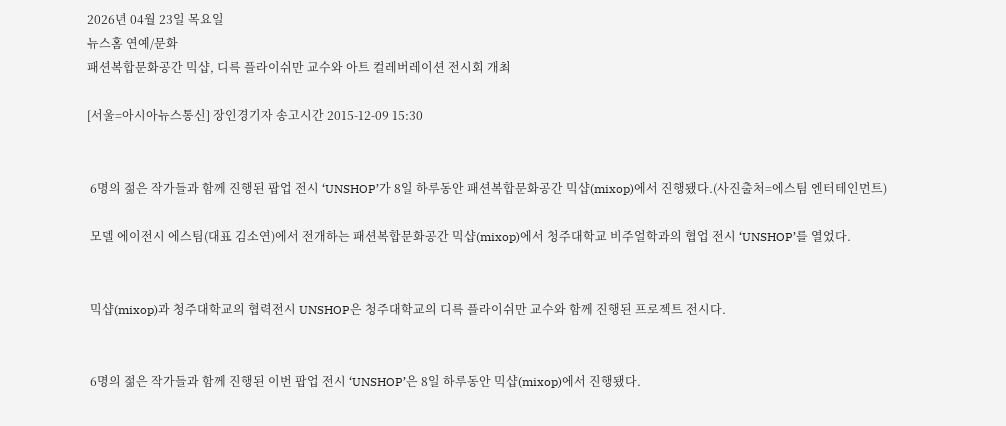2026년 04월 23일 목요일
뉴스홈 연예/문화
패션복합문화공간 믹샵, 디륵 플라이쉬만 교수와 아트 컬레버레이션 전시회 개최

[서울=아시아뉴스통신] 장인경기자 송고시간 2015-12-09 15:30


 6명의 젊은 작가들과 함께 진행된 팝업 전시 ‘UNSHOP’가 8일 하루동안 패션복합문화공간 믹샵(mixop)에서 진행됐다.(사진출처=에스팀 엔터테인먼트)

 모델 에이전시 에스팀(대표 김소연)에서 전개하는 패션복합문화공간 믹샵(mixop)에서 청주대학교 비주얼학과의 협업 전시 ‘UNSHOP’를 열었다.


 믹샵(mixop)과 청주대학교의 협력전시 UNSHOP은 청주대학교의 디륵 플라이쉬만 교수와 함께 진행된 프로젝트 전시다.


 6명의 젊은 작가들과 함께 진행된 이번 팝업 전시 ‘UNSHOP’은 8일 하루동안 믹샵(mixop)에서 진행됐다.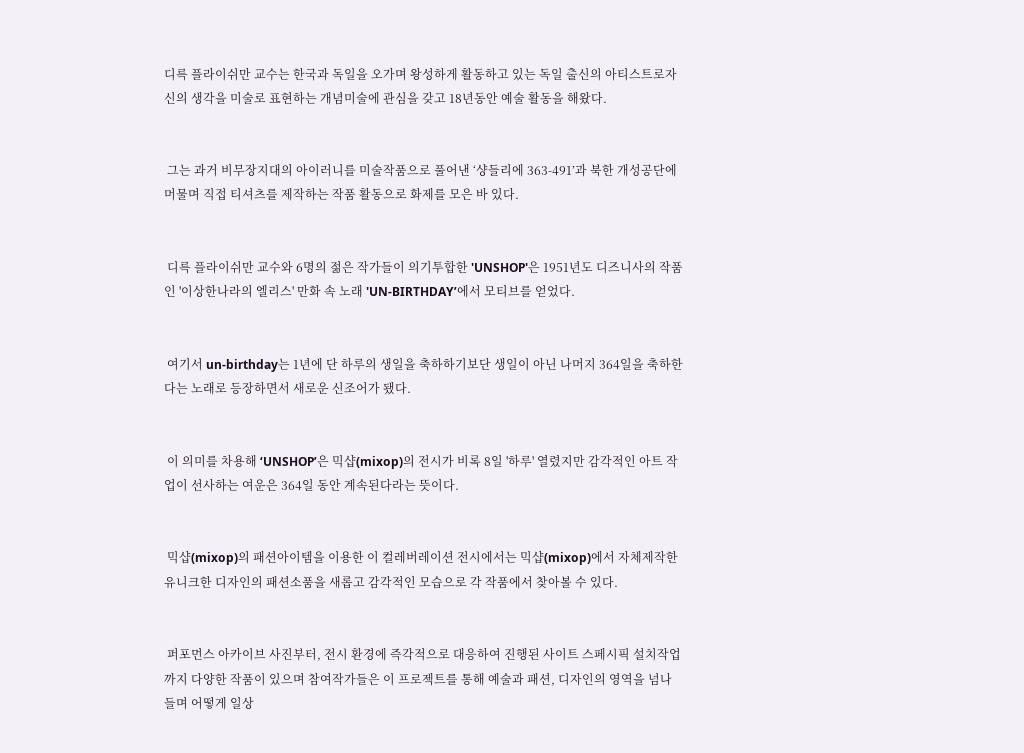디륵 플라이쉬만 교수는 한국과 독일을 오가며 왕성하게 활동하고 있는 독일 출신의 아티스트로자신의 생각을 미술로 표현하는 개념미술에 관심을 갖고 18년동안 예술 활동을 해왔다.


 그는 과거 비무장지대의 아이러니를 미술작품으로 풀어낸 ‘샹들리에 363-491’과 북한 개성공단에 머물며 직접 티셔츠를 제작하는 작품 활동으로 화제를 모은 바 있다.


 디륵 플라이쉬만 교수와 6명의 젊은 작가들이 의기투합한 'UNSHOP'은 1951년도 디즈니사의 작품인 '이상한나라의 엘리스' 만화 속 노래 'UN-BIRTHDAY’에서 모티브를 얻었다.


 여기서 un-birthday는 1년에 단 하루의 생일을 축하하기보단 생일이 아닌 나머지 364일을 축하한다는 노래로 등장하면서 새로운 신조어가 됐다.


 이 의미를 차용해 ‘UNSHOP’은 믹샵(mixop)의 전시가 비록 8일 '하루' 열렸지만 감각적인 아트 작업이 선사하는 여운은 364일 동안 계속된다라는 뜻이다.


 믹샵(mixop)의 패션아이템을 이용한 이 컬레버레이션 전시에서는 믹샵(mixop)에서 자체제작한 유니크한 디자인의 패션소품을 새롭고 감각적인 모습으로 각 작품에서 찾아볼 수 있다.


 퍼포먼스 아카이브 사진부터, 전시 환경에 즉각적으로 대응하여 진행된 사이트 스페시픽 설치작업까지 다양한 작품이 있으며 참여작가들은 이 프로젝트를 통해 예술과 패션, 디자인의 영역을 넘나들며 어떻게 일상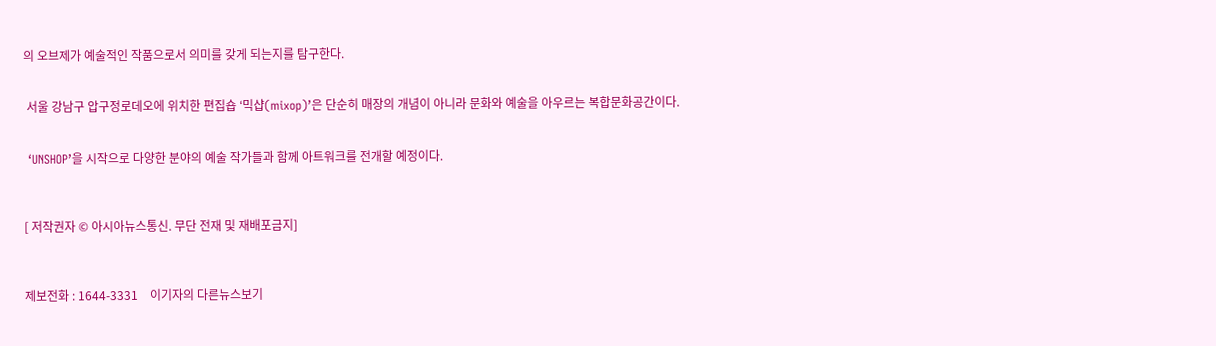의 오브제가 예술적인 작품으로서 의미를 갖게 되는지를 탐구한다.


 서울 강남구 압구정로데오에 위치한 편집숍 ‘믹샵(mixop)’은 단순히 매장의 개념이 아니라 문화와 예술을 아우르는 복합문화공간이다.


 ‘UNSHOP’을 시작으로 다양한 분야의 예술 작가들과 함께 아트워크를 전개할 예정이다.



[ 저작권자 © 아시아뉴스통신. 무단 전재 및 재배포금지]



제보전화 : 1644-3331    이기자의 다른뉴스보기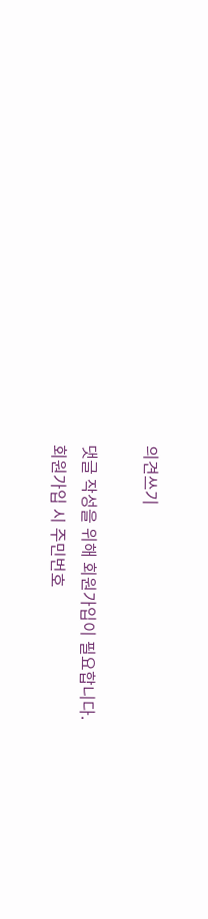의견쓰기

댓글 작성을 위해 회원가입이 필요합니다.
회원가입 시 주민번호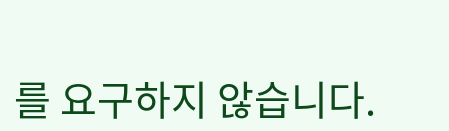를 요구하지 않습니다.